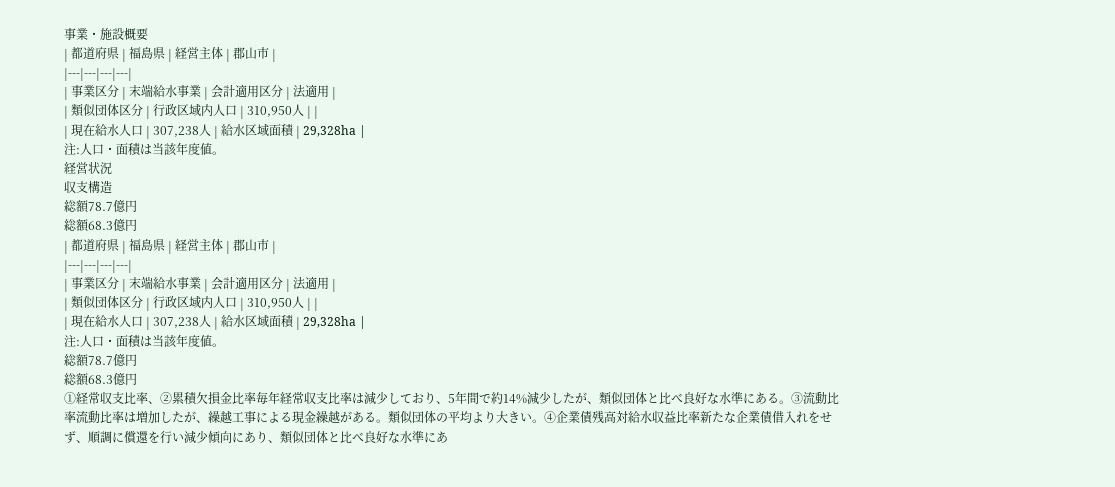事業・施設概要
| 都道府県 | 福島県 | 経営主体 | 郡山市 |
|---|---|---|---|
| 事業区分 | 末端給水事業 | 会計適用区分 | 法適用 |
| 類似団体区分 | 行政区域内人口 | 310,950人 | |
| 現在給水人口 | 307,238人 | 給水区域面積 | 29,328ha |
注:人口・面積は当該年度値。
経営状況
収支構造
総額78.7億円
総額68.3億円
| 都道府県 | 福島県 | 経営主体 | 郡山市 |
|---|---|---|---|
| 事業区分 | 末端給水事業 | 会計適用区分 | 法適用 |
| 類似団体区分 | 行政区域内人口 | 310,950人 | |
| 現在給水人口 | 307,238人 | 給水区域面積 | 29,328ha |
注:人口・面積は当該年度値。
総額78.7億円
総額68.3億円
①経常収支比率、②累積欠損金比率毎年経常収支比率は減少しており、5年間で約14%減少したが、類似団体と比べ良好な水準にある。③流動比率流動比率は増加したが、繰越工事による現金繰越がある。類似団体の平均より大きい。④企業債残高対給水収益比率新たな企業債借入れをせず、順調に償還を行い減少傾向にあり、類似団体と比べ良好な水準にあ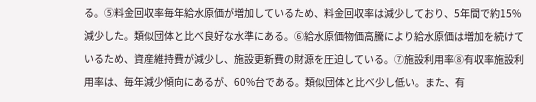る。⑤料金回収率毎年給水原価が増加しているため、料金回収率は減少しており、5年間で約15%減少した。類似団体と比べ良好な水準にある。⑥給水原価物価高騰により給水原価は増加を続けているため、資産維持費が減少し、施設更新費の財源を圧迫している。⑦施設利用率⑧有収率施設利用率は、毎年減少傾向にあるが、60%台である。類似団体と比べ少し低い。また、有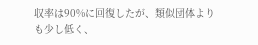収率は90%に回復したが、類似団体よりも少し低く、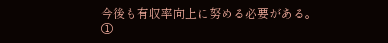今後も有収率向上に努める必要がある。
①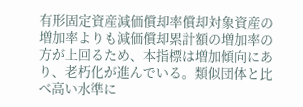有形固定資産減価償却率償却対象資産の増加率よりも減価償却累計額の増加率の方が上回るため、本指標は増加傾向にあり、老朽化が進んでいる。類似団体と比べ高い水準に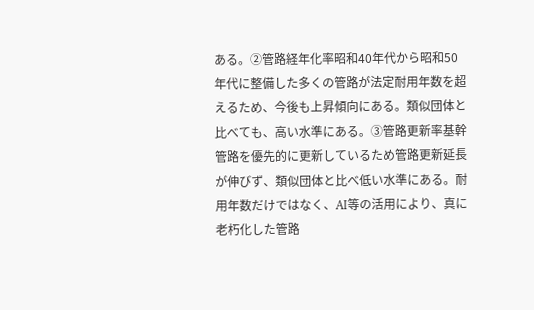ある。②管路経年化率昭和40年代から昭和50年代に整備した多くの管路が法定耐用年数を超えるため、今後も上昇傾向にある。類似団体と比べても、高い水準にある。③管路更新率基幹管路を優先的に更新しているため管路更新延長が伸びず、類似団体と比べ低い水準にある。耐用年数だけではなく、AI等の活用により、真に老朽化した管路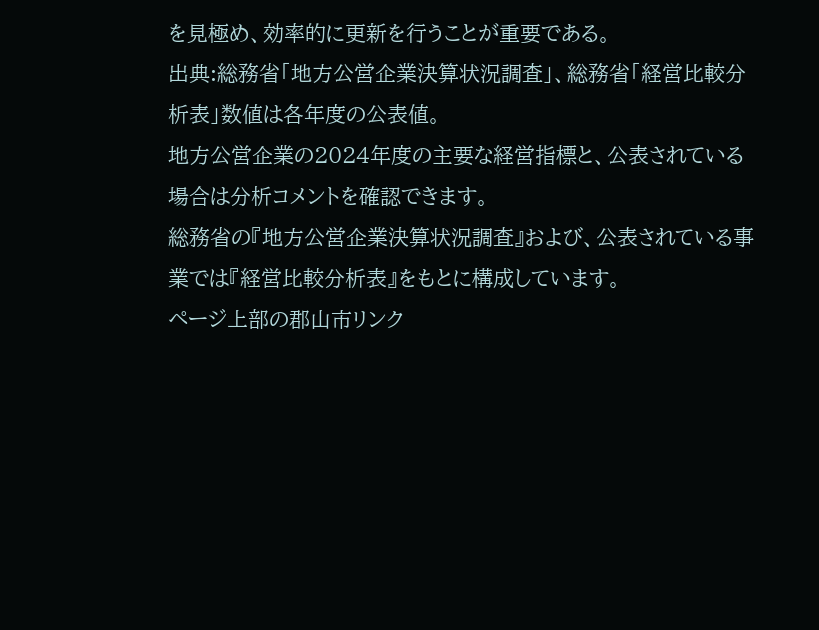を見極め、効率的に更新を行うことが重要である。
出典:総務省「地方公営企業決算状況調査」、総務省「経営比較分析表」数値は各年度の公表値。
地方公営企業の2024年度の主要な経営指標と、公表されている場合は分析コメントを確認できます。
総務省の『地方公営企業決算状況調査』および、公表されている事業では『経営比較分析表』をもとに構成しています。
ページ上部の郡山市リンク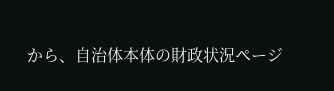から、自治体本体の財政状況ページ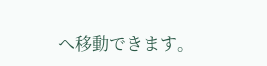へ移動できます。